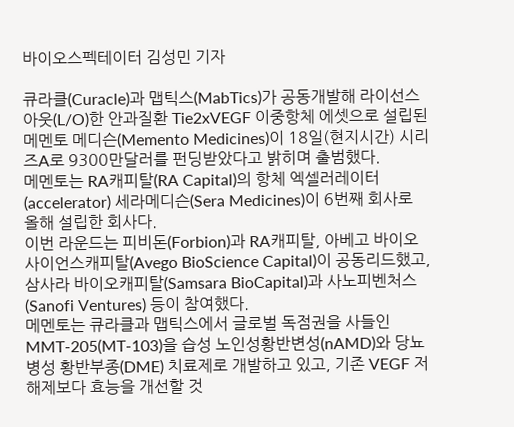바이오스펙테이터 김성민 기자

큐라클(Curacle)과 맵틱스(MabTics)가 공동개발해 라이선스아웃(L/O)한 안과질환 Tie2xVEGF 이중항체 에셋으로 설립된 메멘토 메디슨(Memento Medicines)이 18일(현지시간) 시리즈A로 9300만달러를 펀딩받았다고 밝히며 출범했다.
메멘토는 RA캐피탈(RA Capital)의 항체 엑셀러레이터(accelerator) 세라메디슨(Sera Medicines)이 6번째 회사로 올해 설립한 회사다.
이번 라운드는 피비돈(Forbion)과 RA캐피탈, 아베고 바이오사이언스캐피탈(Avego BioScience Capital)이 공동리드했고, 삼사라 바이오캐피탈(Samsara BioCapital)과 사노피벤처스(Sanofi Ventures) 등이 참여했다.
메멘토는 큐라클과 맵틱스에서 글로벌 독점권을 사들인 MMT-205(MT-103)을 습성 노인성황반변성(nAMD)와 당뇨병성 황반부종(DME) 치료제로 개발하고 있고, 기존 VEGF 저해제보다 효능을 개선할 것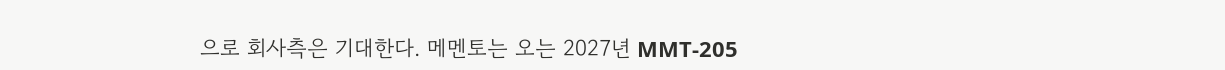으로 회사측은 기대한다. 메멘토는 오는 2027년 MMT-205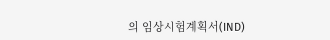의 임상시험계획서(IND)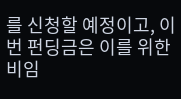를 신청할 예정이고, 이번 펀딩금은 이를 위한 비임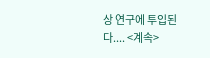상 연구에 투입된다.... <계속>